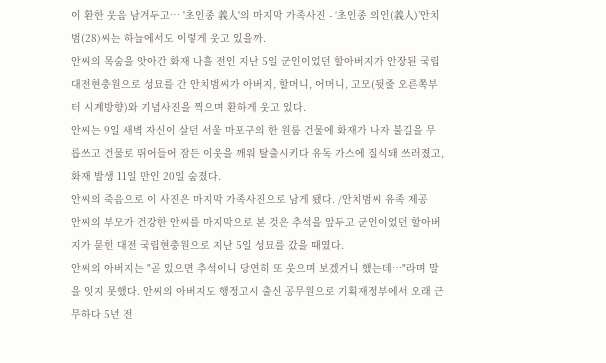이 환한 웃음 남겨두고… '초인종 義人'의 마지막 가족사진 - ‘초인종 의인(義人)’안치범(28)씨는 하늘에서도 이렇게 웃고 있을까.
안씨의 목숨을 앗아간 화재 나흘 전인 지난 5일 군인이었던 할아버지가 안장된 국립대전현충원으로 성묘를 간 안치범씨가 아버지, 할머니, 어머니, 고모(뒷줄 오른쪽부터 시계방향)와 기념사진을 찍으며 환하게 웃고 있다.
안씨는 9일 새벽 자신이 살던 서울 마포구의 한 원룸 건물에 화재가 나자 불길을 무릅쓰고 건물로 뛰어들어 잠든 이웃을 깨워 탈출시키다 유독 가스에 질식돼 쓰러졌고, 화재 발생 11일 만인 20일 숨졌다.
안씨의 죽음으로 이 사진은 마지막 가족사진으로 남게 됐다. /안치범씨 유족 제공
안씨의 부모가 건강한 안씨를 마지막으로 본 것은 추석을 앞두고 군인이었던 할아버지가 묻힌 대전 국립현충원으로 지난 5일 성묘를 갔을 때였다.
안씨의 아버지는 "곧 있으면 추석이니 당연히 또 웃으며 보겠거니 했는데…"라며 말을 잇지 못했다. 안씨의 아버지도 행정고시 출신 공무원으로 기획재정부에서 오래 근무하다 5년 전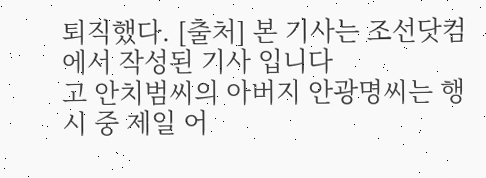퇴직했다. [출처] 본 기사는 조선닷컴에서 작성된 기사 입니다
고 안치범씨의 아버지 안광명씨는 행시 중 제일 어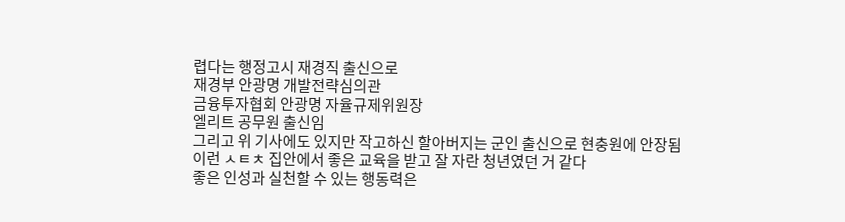렵다는 행정고시 재경직 출신으로
재경부 안광명 개발전략심의관
금융투자협회 안광명 자율규제위원장
엘리트 공무원 출신임
그리고 위 기사에도 있지만 작고하신 할아버지는 군인 출신으로 현충원에 안장됨
이런 ㅅㅌㅊ 집안에서 좋은 교육을 받고 잘 자란 청년였던 거 같다
좋은 인성과 실천할 수 있는 행동력은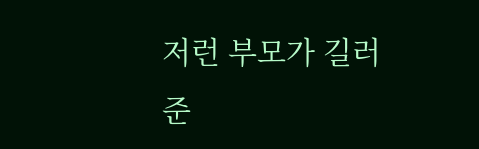저런 부모가 길러준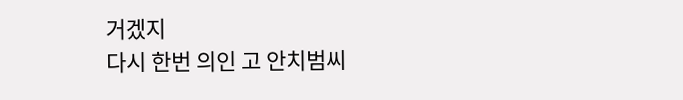거겠지
다시 한번 의인 고 안치범씨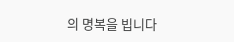의 명복을 빕니다